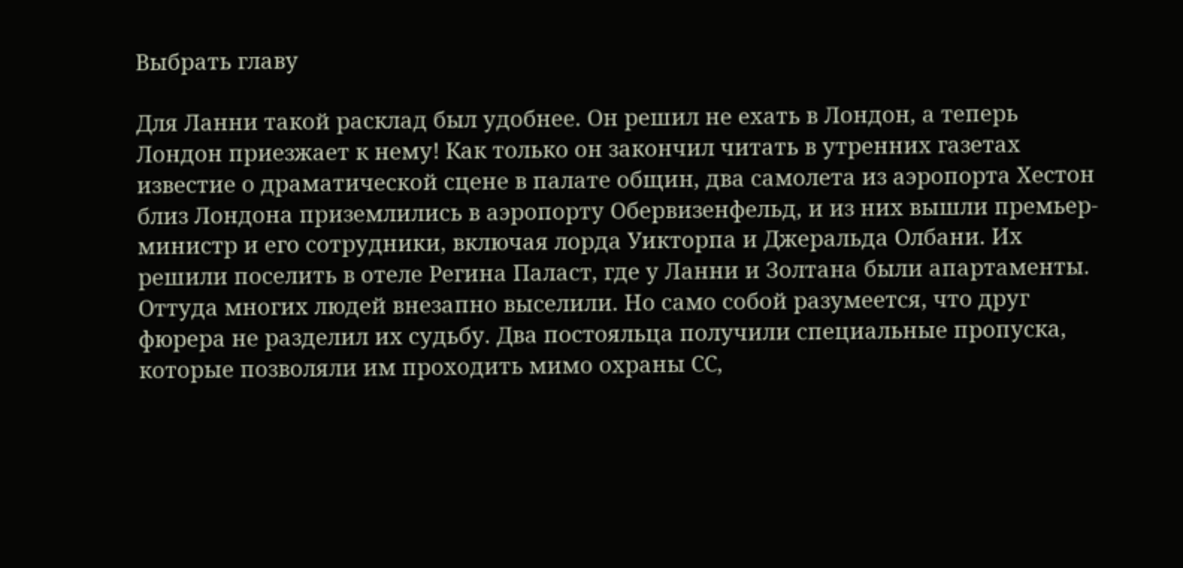Выбрать главу

Для Ланни такой расклад был удобнее. Он решил не ехать в Лондон, а теперь Лондон приезжает к нему! Как только он закончил читать в утренних газетах известие о драматической сцене в палате общин, два самолета из аэропорта Хестон близ Лондона приземлились в аэропорту Обервизенфельд, и из них вышли премьер-министр и его сотрудники, включая лорда Уикторпа и Джеральда Олбани. Их решили поселить в отеле Регина Паласт, где у Ланни и Золтана были апартаменты. Оттуда многих людей внезапно выселили. Но само собой разумеется, что друг фюрера не разделил их судьбу. Два постояльца получили специальные пропуска, которые позволяли им проходить мимо охраны СС,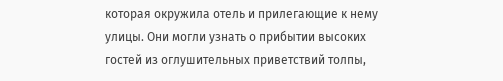которая окружила отель и прилегающие к нему улицы. Они могли узнать о прибытии высоких гостей из оглушительных приветствий толпы,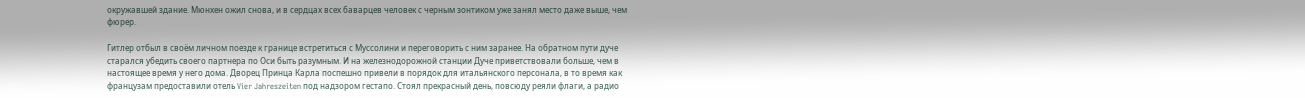окружавшей здание. Мюнхен ожил снова, и в сердцах всех баварцев человек с черным зонтиком уже занял место даже выше, чем фюрер.

Гитлер отбыл в своём личном поезде к границе встретиться с Муссолини и переговорить с ним заранее. На обратном пути дуче старался убедить своего партнера по Оси быть разумным. И на железнодорожной станции Дуче приветствовали больше, чем в настоящее время у него дома. Дворец Принца Карла поспешно привели в порядок для итальянского персонала, в то время как французам предоставили отель Vier Jahreszeiten под надзором гестапо. Стоял прекрасный день, повсюду реяли флаги, а радио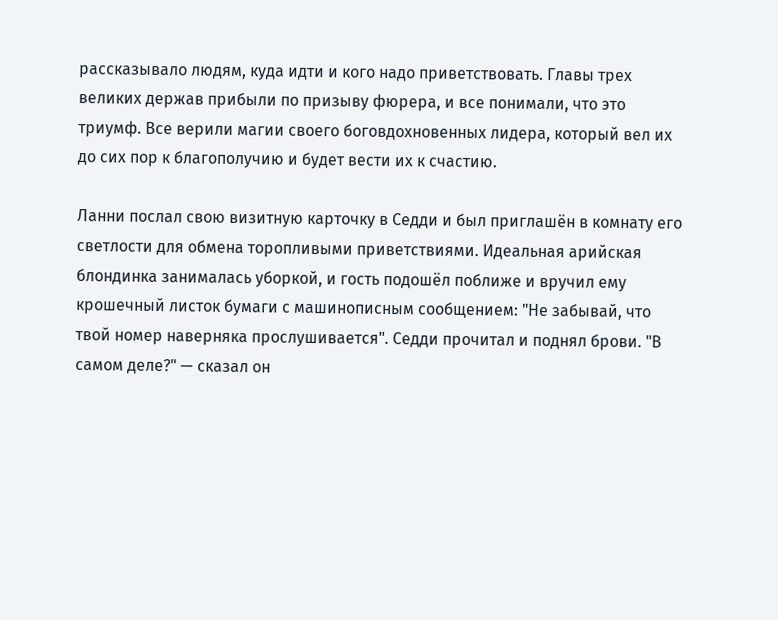рассказывало людям, куда идти и кого надо приветствовать. Главы трех великих держав прибыли по призыву фюрера, и все понимали, что это триумф. Все верили магии своего боговдохновенных лидера, который вел их до сих пор к благополучию и будет вести их к счастию.

Ланни послал свою визитную карточку в Седди и был приглашён в комнату его светлости для обмена торопливыми приветствиями. Идеальная арийская блондинка занималась уборкой, и гость подошёл поближе и вручил ему крошечный листок бумаги с машинописным сообщением: "Не забывай, что твой номер наверняка прослушивается". Седди прочитал и поднял брови. "В самом деле?" — сказал он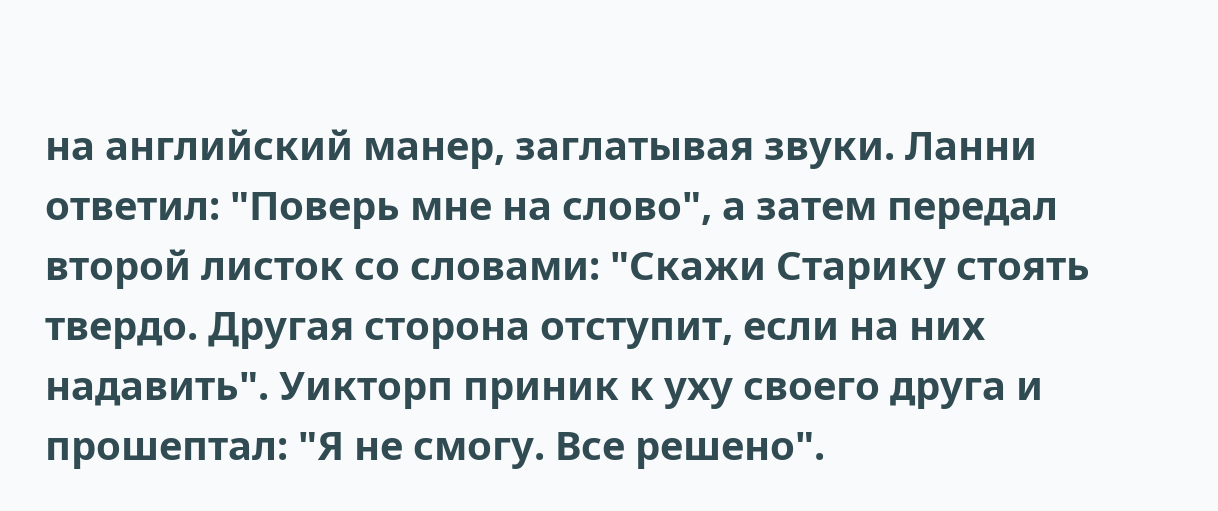на английский манер, заглатывая звуки. Ланни ответил: "Поверь мне на слово", а затем передал второй листок со словами: "Скажи Старику стоять твердо. Другая сторона отступит, если на них надавить". Уикторп приник к уху своего друга и прошептал: "Я не смогу. Все решено".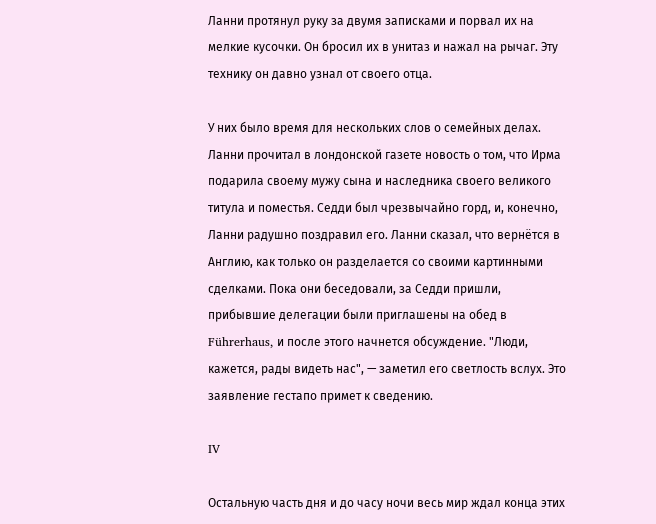Ланни протянул руку за двумя записками и порвал их на мелкие кусочки. Он бросил их в унитаз и нажал на рычаг. Эту технику он давно узнал от своего отца.

У них было время для нескольких слов о семейных делах. Ланни прочитал в лондонской газете новость о том, что Ирма подарила своему мужу сына и наследника своего великого титула и поместья. Седди был чрезвычайно горд, и, конечно, Ланни радушно поздравил его. Ланни сказал, что вернётся в Англию, как только он разделается со своими картинными сделками. Пока они беседовали, за Седди пришли, прибывшие делегации были приглашены на обед в Führerhaus, и после этого начнется обсуждение. "Люди, кажется, рады видеть нас", — заметил его светлость вслух. Это заявление гестапо примет к сведению.

IV

Остальную часть дня и до часу ночи весь мир ждал конца этих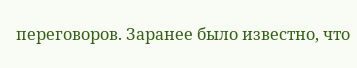переговоров. Заранее было известно, что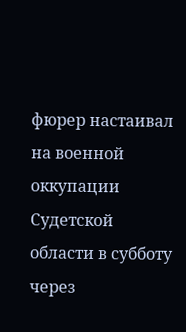фюрер настаивал на военной оккупации Судетской области в субботу через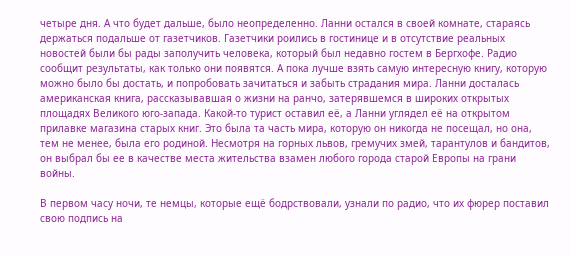четыре дня. А что будет дальше, было неопределенно. Ланни остался в своей комнате, стараясь держаться подальше от газетчиков. Газетчики роились в гостинице и в отсутствие реальных новостей были бы рады заполучить человека, который был недавно гостем в Бергхофе. Радио сообщит результаты, как только они появятся. А пока лучше взять самую интересную книгу, которую можно было бы достать, и попробовать зачитаться и забыть страдания мира. Ланни досталась американская книга, рассказывавшая о жизни на ранчо, затерявшемся в широких открытых площадях Великого юго-запада. Какой-то турист оставил её, а Ланни углядел её на открытом прилавке магазина старых книг. Это была та часть мира, которую он никогда не посещал, но она, тем не менее, была его родиной. Несмотря на горных львов, гремучих змей, тарантулов и бандитов, он выбрал бы ее в качестве места жительства взамен любого города старой Европы на грани войны.

В первом часу ночи, те немцы, которые ещё бодрствовали, узнали по радио, что их фюрер поставил свою подпись на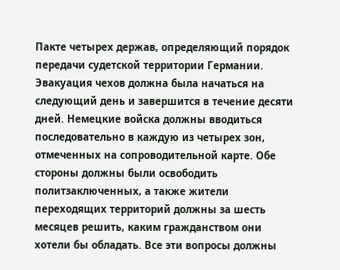Пакте четырех держав, определяющий порядок передачи судетской территории Германии. Эвакуация чехов должна была начаться на следующий день и завершится в течение десяти дней. Немецкие войска должны вводиться последовательно в каждую из четырех зон, отмеченных на сопроводительной карте. Обе стороны должны были освободить политзаключенных, а также жители переходящих территорий должны за шесть месяцев решить, каким гражданством они хотели бы обладать. Все эти вопросы должны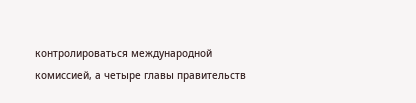контролироваться международной комиссией, а четыре главы правительств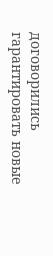договорились гарантировать новые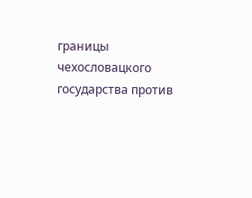границы чехословацкого государства против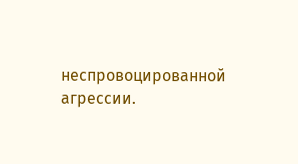неспровоцированной агрессии.